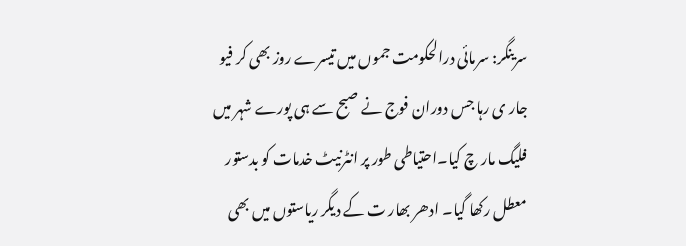سرینگر: سرمائی درالحکومت جموں میں تیسرے روز بھی کر فیو جار ی رہا جس دوران فوج نے صبح سے ہی پورے شہر میں فلیگ مار چ کیا۔احتیاطی طور پر انٹرنیٹ خدمات کو بدستور معطل رکھا گیا۔ ادھر بھار ت کے دیگر ریاستوں میں بھی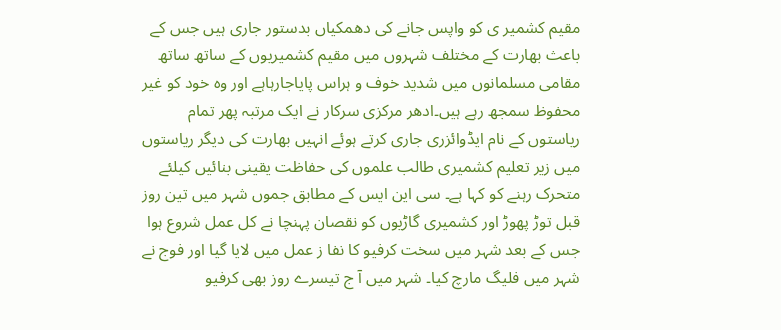مقیم کشمیر ی کو واپس جانے کی دھمکیاں بدستور جاری ہیں جس کے باعث بھارت کے مختلف شہروں میں مقیم کشمیریوں کے ساتھ ساتھ مقامی مسلمانوں میں شدید خوف و ہراس پایاجارہاہے اور وہ خود کو غیر محفوظ سمجھ رہے ہیں۔ادھر مرکزی سرکار نے ایک مرتبہ پھر تمام ریاستوں کے نام ایڈوائزری جاری کرتے ہوئے انہیں بھارت کی دیگر ریاستوں میں زیر تعلیم کشمیری طالب علموں کی حفاظت یقینی بنائیں کیلئے متحرک رہنے کو کہا ہے۔ سی این ایس کے مطابق جموں شہر میں تین روز قبل توڑ پھوڑ اور کشمیری گاڑیوں کو نقصان پہنچا نے کل عمل شروع ہوا جس کے بعد شہر میں سخت کرفیو کا نفا ز عمل میں لایا گیا اور فوج نے شہر میں فلیگ مارچ کیا۔ شہر میں آ ج تیسرے روز بھی کرفیو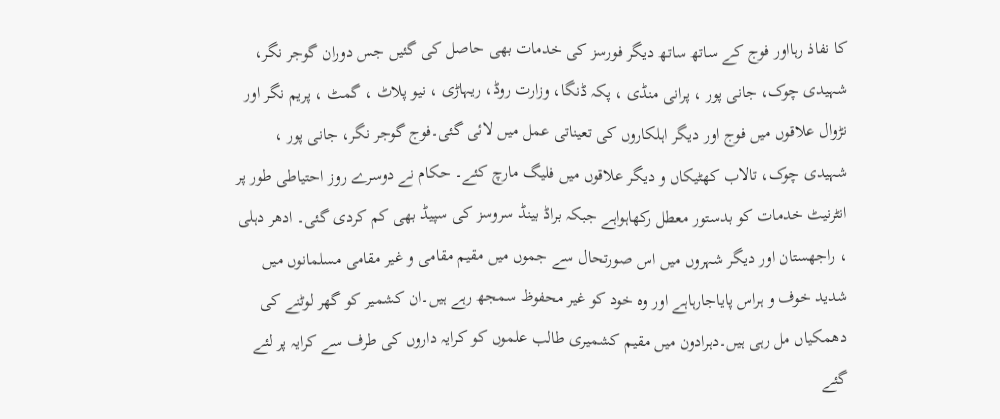کا نفاذ رہااور فوج کے ساتھ ساتھ دیگر فورسز کی خدمات بھی حاصل کی گئیں جس دوران گوجر نگر، شہیدی چوک، جانی پور ، پرانی منڈی ، پکہ ڈنگا، وزارت روڈ، ریہاڑی ، نیو پلاٹ ، گمٹ ، پریم نگر اور نڑوال علاقوں میں فوج اور دیگر اہلکاروں کی تعیناتی عمل میں لائی گئی۔فوج گوجر نگر، جانی پور ، شہیدی چوک، تالاب کھٹیکاں و دیگر علاقوں میں فلیگ مارچ کئے۔ حکام نے دوسرے روز احتیاطی طور پر انٹرنیٹ خدمات کو بدستور معطل رکھاہواہے جبکہ براڈ بینڈ سروسز کی سپیڈ بھی کم کردی گئی۔ ادھر دہلی ، راجھستان اور دیگر شہروں میں اس صورتحال سے جموں میں مقیم مقامی و غیر مقامی مسلمانوں میں شدید خوف و ہراس پایاجارہاہے اور وہ خود کو غیر محفوظ سمجھ رہے ہیں۔ان کشمیر کو گھر لوٹنے کی دھمکیاں مل رہی ہیں۔دہرادون میں مقیم کشمیری طالب علموں کو کرایہ داروں کی طرف سے کرایہ پر لئے گئے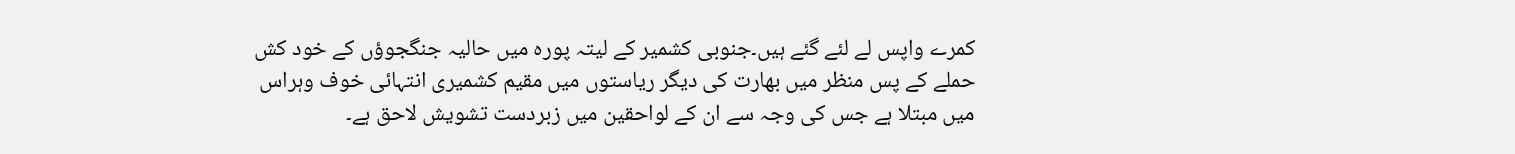کمرے واپس لے لئے گئے ہیں۔جنوبی کشمیر کے لیتہ پورہ میں حالیہ جنگجوؤں کے خود کش حملے کے پس منظر میں بھارت کی دیگر ریاستوں میں مقیم کشمیری انتہائی خوف وہراس میں مبتلا ہے جس کی وجہ سے ان کے لواحقین میں زبردست تشویش لاحق ہے۔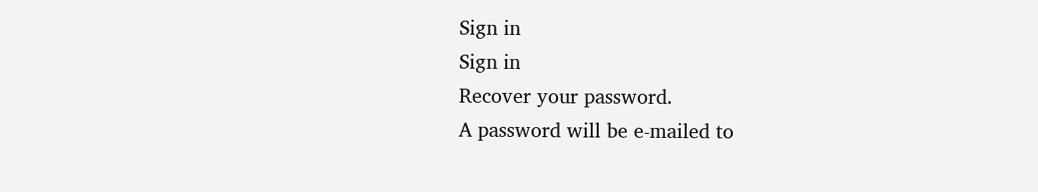Sign in
Sign in
Recover your password.
A password will be e-mailed to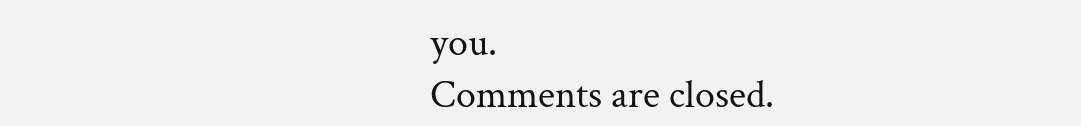you.
Comments are closed.